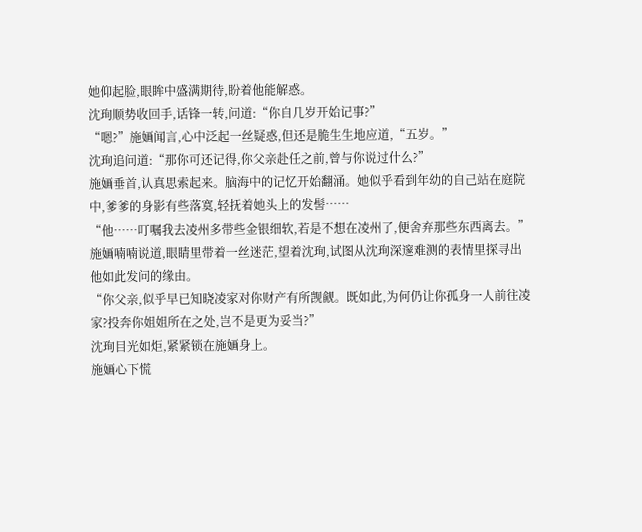她仰起脸,眼眸中盛满期待,盼着他能解惑。
沈珣顺势收回手,话锋一转,问道:“你自几岁开始记事?”
“嗯?”施婳闻言,心中泛起一丝疑惑,但还是脆生生地应道,“五岁。”
沈珣追问道:“那你可还记得,你父亲赴任之前,曾与你说过什么?”
施婳垂首,认真思索起来。脑海中的记忆开始翻涌。她似乎看到年幼的自己站在庭院中,爹爹的身影有些落寞,轻抚着她头上的发髻……
“他……叮嘱我去凌州多带些金银细软,若是不想在凌州了,便舍弃那些东西离去。”
施婳喃喃说道,眼睛里带着一丝迷茫,望着沈珣,试图从沈珣深邃难测的表情里探寻出他如此发问的缘由。
“你父亲,似乎早已知晓凌家对你财产有所觊觎。既如此,为何仍让你孤身一人前往凌家?投奔你姐姐所在之处,岂不是更为妥当?”
沈珣目光如炬,紧紧锁在施婳身上。
施婳心下慌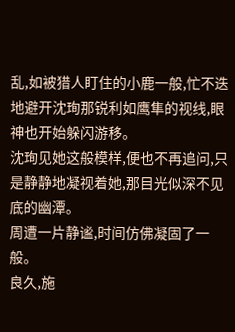乱,如被猎人盯住的小鹿一般,忙不迭地避开沈珣那锐利如鹰隼的视线,眼神也开始躲闪游移。
沈珣见她这般模样,便也不再追问,只是静静地凝视着她,那目光似深不见底的幽潭。
周遭一片静谧,时间仿佛凝固了一般。
良久,施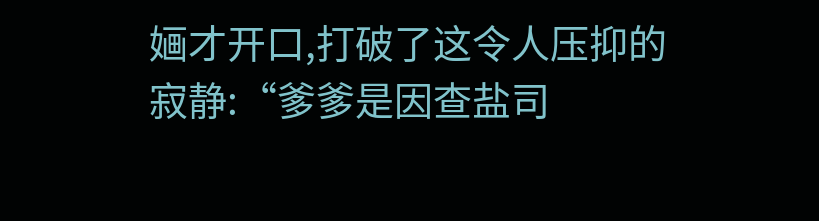婳才开口,打破了这令人压抑的寂静:“爹爹是因查盐司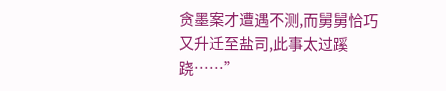贪墨案才遭遇不测,而舅舅恰巧又升迁至盐司,此事太过蹊跷……”